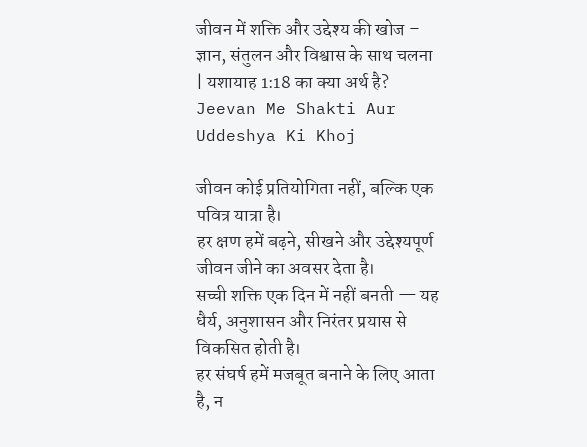जीवन में शक्ति और उद्देश्य की खोज – ज्ञान, संतुलन और विश्वास के साथ चलना | यशायाह 1:18 का क्या अर्थ है? Jeevan Me Shakti Aur Uddeshya Ki Khoj

जीवन कोई प्रतियोगिता नहीं, बल्कि एक पवित्र यात्रा है।
हर क्षण हमें बढ़ने, सीखने और उद्देश्यपूर्ण जीवन जीने का अवसर देता है।
सच्ची शक्ति एक दिन में नहीं बनती — यह धैर्य, अनुशासन और निरंतर प्रयास से विकसित होती है।
हर संघर्ष हमें मजबूत बनाने के लिए आता है, न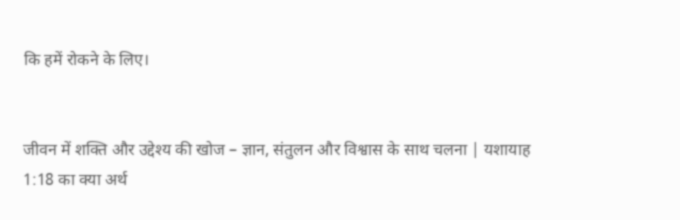कि हमें रोकने के लिए।


जीवन में शक्ति और उद्देश्य की खोज – ज्ञान, संतुलन और विश्वास के साथ चलना | यशायाह 1:18 का क्या अर्थ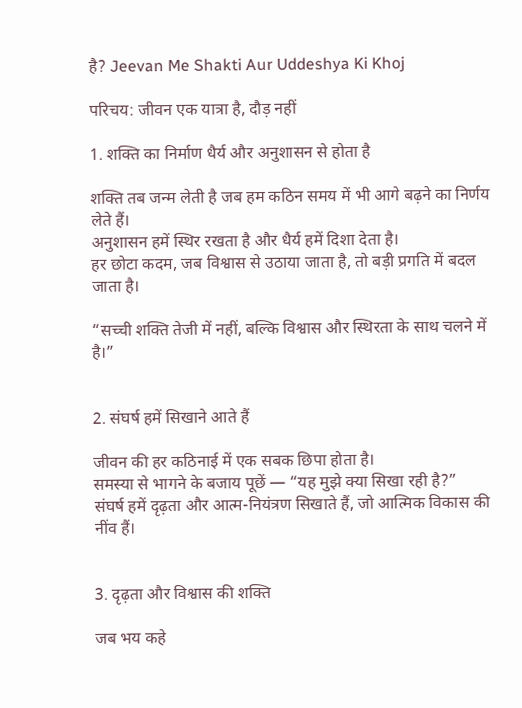है? Jeevan Me Shakti Aur Uddeshya Ki Khoj

परिचय: जीवन एक यात्रा है, दौड़ नहीं

1. शक्ति का निर्माण धैर्य और अनुशासन से होता है

शक्ति तब जन्म लेती है जब हम कठिन समय में भी आगे बढ़ने का निर्णय लेते हैं।
अनुशासन हमें स्थिर रखता है और धैर्य हमें दिशा देता है।
हर छोटा कदम, जब विश्वास से उठाया जाता है, तो बड़ी प्रगति में बदल जाता है।

“सच्ची शक्ति तेजी में नहीं, बल्कि विश्वास और स्थिरता के साथ चलने में है।”


2. संघर्ष हमें सिखाने आते हैं

जीवन की हर कठिनाई में एक सबक छिपा होता है।
समस्या से भागने के बजाय पूछें — “यह मुझे क्या सिखा रही है?”
संघर्ष हमें दृढ़ता और आत्म-नियंत्रण सिखाते हैं, जो आत्मिक विकास की नींव हैं।


3. दृढ़ता और विश्वास की शक्ति

जब भय कहे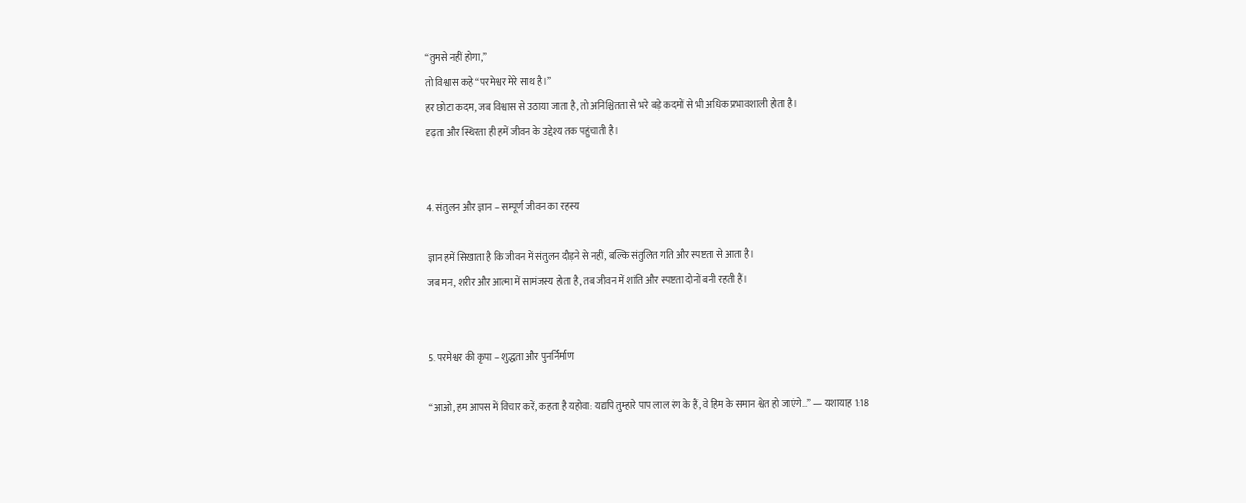“तुमसे नहीं होगा,”
तो विश्वास कहे “परमेश्वर मेरे साथ है।”
हर छोटा कदम, जब विश्वास से उठाया जाता है, तो अनिश्चितता से भरे बड़े कदमों से भी अधिक प्रभावशाली होता है।
दृढ़ता और स्थिरता ही हमें जीवन के उद्देश्य तक पहुंचाती है।


4. संतुलन और ज्ञान – सम्पूर्ण जीवन का रहस्य

ज्ञान हमें सिखाता है कि जीवन में संतुलन दौड़ने से नहीं, बल्कि संतुलित गति और स्पष्टता से आता है।
जब मन, शरीर और आत्मा में सामंजस्य होता है, तब जीवन में शांति और स्पष्टता दोनों बनी रहती हैं।


5. परमेश्वर की कृपा – शुद्धता और पुनर्निर्माण

“आओ, हम आपस में विचार करें, कहता है यहोवा: यद्यपि तुम्हारे पाप लाल रंग के हैं, वे हिम के समान श्वेत हो जाएंगे…” — यशायाह 1:18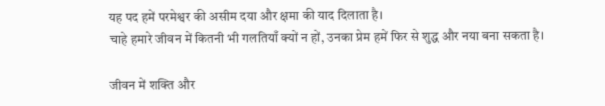यह पद हमें परमेश्वर की असीम दया और क्षमा की याद दिलाता है।
चाहे हमारे जीवन में कितनी भी गलतियाँ क्यों न हों, उनका प्रेम हमें फिर से शुद्ध और नया बना सकता है।

जीवन में शक्ति और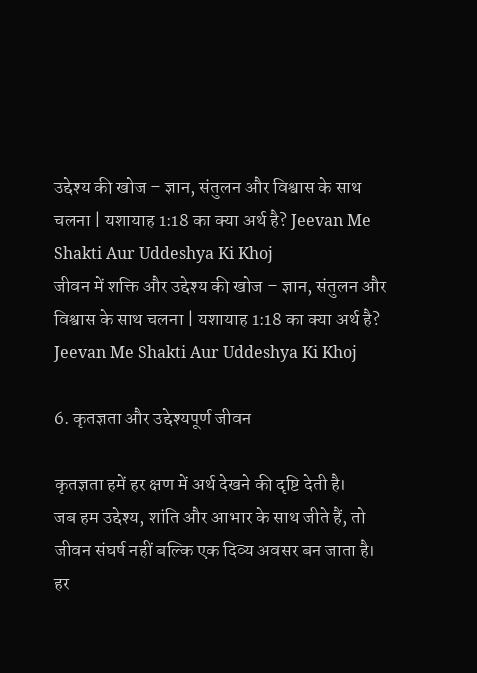उद्देश्य की खोज – ज्ञान, संतुलन और विश्वास के साथ चलना | यशायाह 1:18 का क्या अर्थ है? Jeevan Me Shakti Aur Uddeshya Ki Khoj
जीवन में शक्ति और उद्देश्य की खोज – ज्ञान, संतुलन और विश्वास के साथ चलना | यशायाह 1:18 का क्या अर्थ है? Jeevan Me Shakti Aur Uddeshya Ki Khoj

6. कृतज्ञता और उद्देश्यपूर्ण जीवन

कृतज्ञता हमें हर क्षण में अर्थ देखने की दृष्टि देती है।
जब हम उद्देश्य, शांति और आभार के साथ जीते हैं, तो जीवन संघर्ष नहीं बल्कि एक दिव्य अवसर बन जाता है।
हर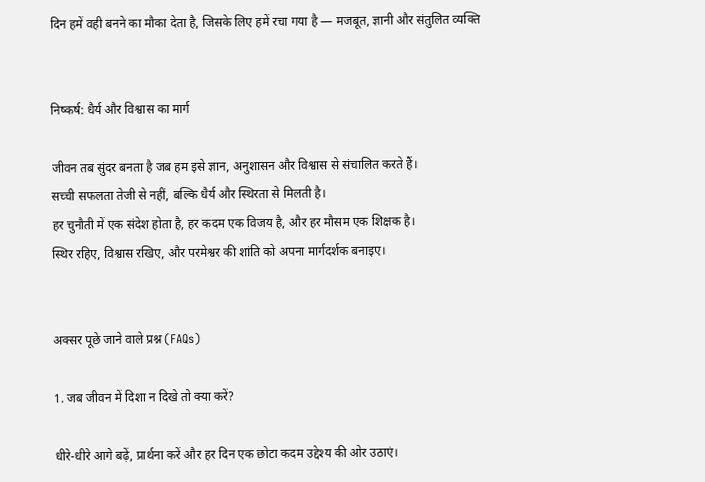दिन हमें वही बनने का मौका देता है, जिसके लिए हमें रचा गया है — मजबूत, ज्ञानी और संतुलित व्यक्ति


निष्कर्ष: धैर्य और विश्वास का मार्ग

जीवन तब सुंदर बनता है जब हम इसे ज्ञान, अनुशासन और विश्वास से संचालित करते हैं।
सच्ची सफलता तेजी से नहीं, बल्कि धैर्य और स्थिरता से मिलती है।
हर चुनौती में एक संदेश होता है, हर कदम एक विजय है, और हर मौसम एक शिक्षक है।
स्थिर रहिए, विश्वास रखिए, और परमेश्वर की शांति को अपना मार्गदर्शक बनाइए।


अक्सर पूछे जाने वाले प्रश्न (FAQs)

1. जब जीवन में दिशा न दिखे तो क्या करें?

धीरे-धीरे आगे बढ़ें, प्रार्थना करें और हर दिन एक छोटा कदम उद्देश्य की ओर उठाएं।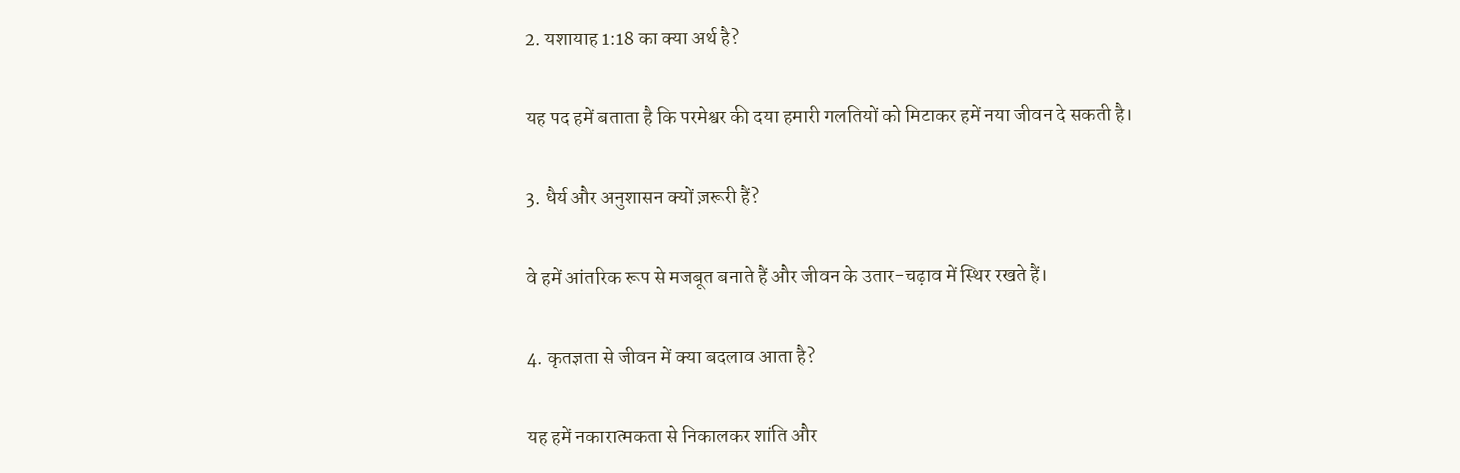2. यशायाह 1:18 का क्या अर्थ है?

यह पद हमें बताता है कि परमेश्वर की दया हमारी गलतियों को मिटाकर हमें नया जीवन दे सकती है।

3. धैर्य और अनुशासन क्यों ज़रूरी हैं?

वे हमें आंतरिक रूप से मजबूत बनाते हैं और जीवन के उतार-चढ़ाव में स्थिर रखते हैं।

4. कृतज्ञता से जीवन में क्या बदलाव आता है?

यह हमें नकारात्मकता से निकालकर शांति और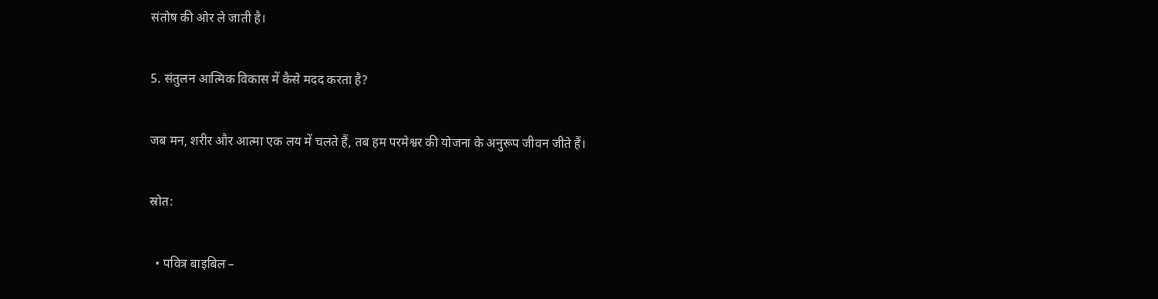संतोष की ओर ले जाती है।

5. संतुलन आत्मिक विकास में कैसे मदद करता है?

जब मन, शरीर और आत्मा एक लय में चलते हैं, तब हम परमेश्वर की योजना के अनुरूप जीवन जीते हैं।

स्रोत:

  • पवित्र बाइबिल –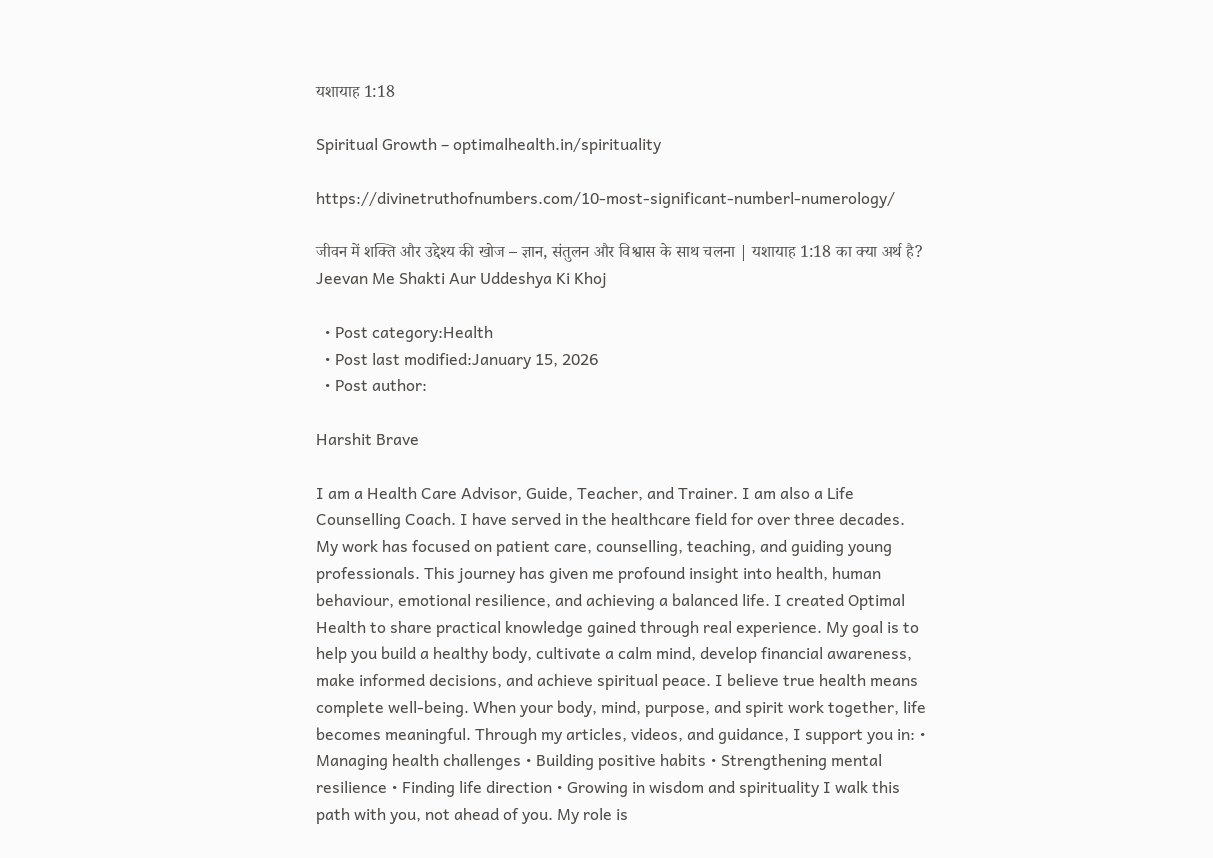यशायाह 1:18

Spiritual Growth – optimalhealth.in/spirituality

https://divinetruthofnumbers.com/10-most-significant-numberl-numerology/

जीवन में शक्ति और उद्देश्य की खोज – ज्ञान, संतुलन और विश्वास के साथ चलना | यशायाह 1:18 का क्या अर्थ है? Jeevan Me Shakti Aur Uddeshya Ki Khoj

  • Post category:Health
  • Post last modified:January 15, 2026
  • Post author:

Harshit Brave

I am a Health Care Advisor, Guide, Teacher, and Trainer. I am also a Life Counselling Coach. I have served in the healthcare field for over three decades. My work has focused on patient care, counselling, teaching, and guiding young professionals. This journey has given me profound insight into health, human behaviour, emotional resilience, and achieving a balanced life. I created Optimal Health to share practical knowledge gained through real experience. My goal is to help you build a healthy body, cultivate a calm mind, develop financial awareness, make informed decisions, and achieve spiritual peace. I believe true health means complete well-being. When your body, mind, purpose, and spirit work together, life becomes meaningful. Through my articles, videos, and guidance, I support you in: • Managing health challenges • Building positive habits • Strengthening mental resilience • Finding life direction • Growing in wisdom and spirituality I walk this path with you, not ahead of you. My role is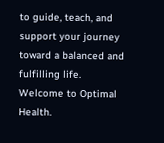to guide, teach, and support your journey toward a balanced and fulfilling life. Welcome to Optimal Health.